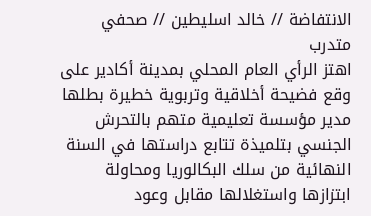الانتفاضة // خالد اسليطين // صحفي متدرب
اهتز الرأي العام المحلي بمدينة أكادير على وقع فضيحة أخلاقية وتربوية خطيرة بطلها مدير مؤسسة تعليمية متهم بالتحرش الجنسي بتلميذة تتابع دراستها في السنة النهائية من سلك البكالوريا ومحاولة ابتزازها واستغلالها مقابل وعود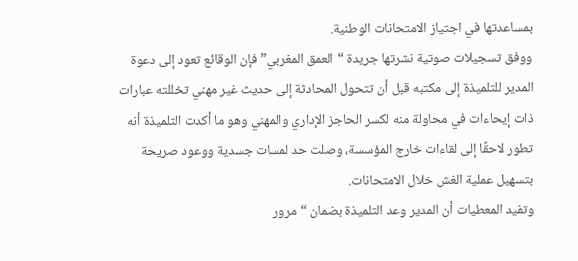بمساعدتها في اجتياز الامتحانات الوطنية.
ووفق تسجيلات صوتية نشرتها جريدة “العمق المغربي” فإن الوقائع تعود إلى دعوة المدير للتلميذة إلى مكتبه قبل أن تتحول المحادثة إلى حديث غير مهني تخللته عبارات ذات إيحاءات في محاولة منه لكسر الحاجز الإداري والمهني وهو ما أكدت التلميذة أنه تطور لاحقًا إلى لقاءات خارج المؤسسة، وصلت حد لمسات جسدية ووعود صريحة بتسهيل عملية الغش خلال الامتحانات.
وتفيد المعطيات أن المدير وعد التلميذة بضمان “مرور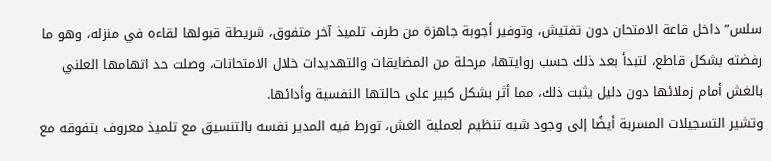سلس” داخل قاعة الامتحان دون تفتيش، وتوفير أجوبة جاهزة من طرف تلميذ آخر متفوق، شريطة قبولها لقاءه في منزله، وهو ما رفضته بشكل قاطع، لتبدأ بعد ذلك حسب روايتها، مرحلة من المضايقات والتهديدات خلال الامتحانات، وصلت حد اتهامها العلني بالغش أمام زملائها دون دليل يثبت ذلك، مما أثر بشكل كبير على حالتها النفسية وأدائها.
وتشير التسجيلات المسربة أيضًا إلى وجود شبه تنظيم لعملية الغش، تورط فيه المدير نفسه بالتنسيق مع تلميذ معروف بتفوقه مع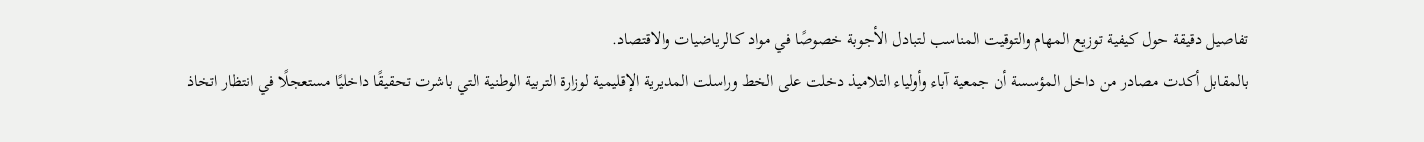تفاصيل دقيقة حول كيفية توزيع المهام والتوقيت المناسب لتبادل الأجوبة خصوصًا في مواد كـالرياضيات والاقتصاد.
بالمقابل أكدت مصادر من داخل المؤسسة أن جمعية آباء وأولياء التلاميذ دخلت على الخط وراسلت المديرية الإقليمية لوزارة التربية الوطنية التي باشرت تحقيقًا داخليًا مستعجلًا في انتظار اتخاذ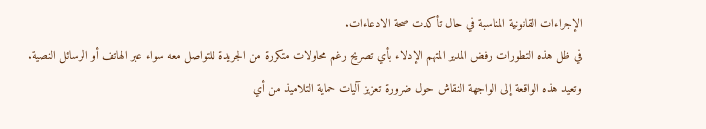الإجراءات القانونية المناسبة في حال تأكدت صحة الادعاءات.
في ظل هذه التطورات رفض المدير المتهم الإدلاء بأي تصريح رغم محاولات متكررة من الجريدة للتواصل معه سواء عبر الهاتف أو الرسائل النصية.
وتعيد هذه الواقعة إلى الواجهة النقاش حول ضرورة تعزيز آليات حماية التلاميذ من أي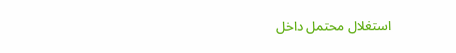استغلال محتمل داخل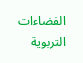الفضاءات التربوية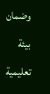وضمان بيئة تعليمية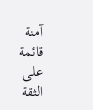آمنة قائمة على الثقة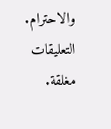والاحترام.
التعليقات مغلقة.